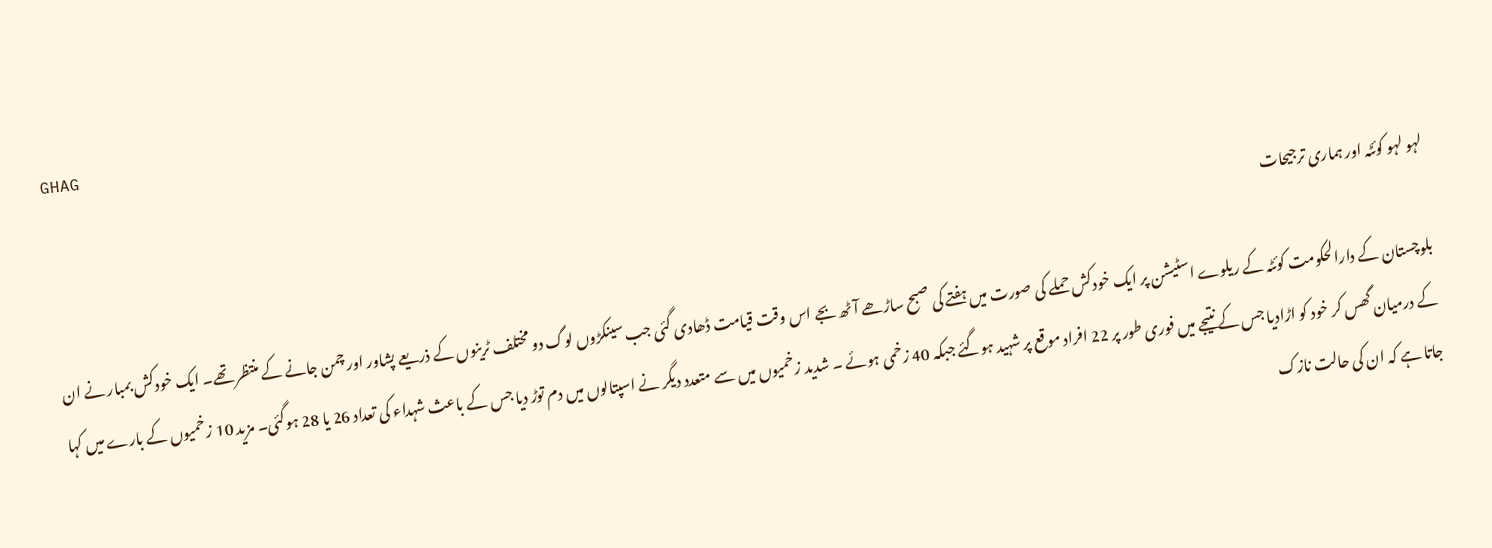GHAG

لہو لہو کوئٹہ اور ہماری ترجیحات

بلوچستان کے دارالحکومت کوئٹہ کے ریلوے اسٹیشن پر ایک خودکش حملے کی صورت میں ہفتے کی صبح ساڑھے آٹھ بجے اس وقت قیامت ڈھادی گئی جب سینکڑوں لوگ دو مختلف ٹرینوں کے ذریعے پشاور اور چمن جانے کے منتظر تھے۔ ایک خودکش بمبار نے ان کے درمیان گھس کر خود کو اڑادیا جس کے نتیجے میں فوری طور پر 22 افراد موقع پر شہید ہوگئے جبکہ 40 زخمی ہوئے ۔ شدید زخمیوں میں سے متعدد دیگر نے اسپتالوں میں دم توڑ دیا جس کے باعث شہداء کی تعداد 26 یا 28 ہوگئی۔ مزید 10 زخمیوں کے بارے میں کہا جاتا ہے کہ ان کی حالت نازک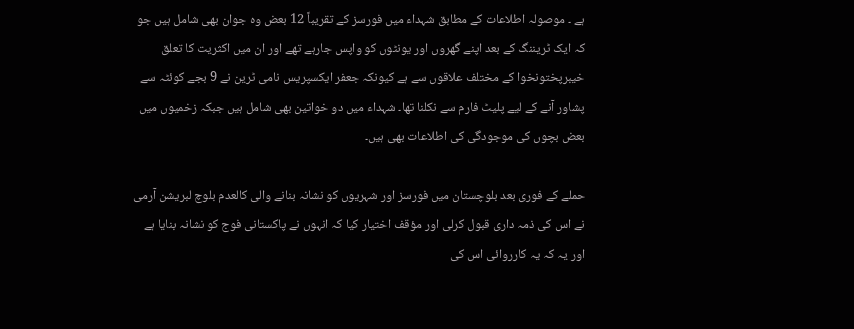ہے ۔ موصولہ اطلاعات کے مطابق شہداء میں فورسز کے تقریباً 12 بعض وہ جوان بھی شامل ہیں جو کہ ایک ٹریننگ کے بعد اپنے گھروں اور یونٹوں کو واپس جارہے تھے اور ان میں اکثریت کا تعلق خیبرپختونخوا کے مختلف علاقوں سے ہے کیونکہ جعفر ایکسپریس نامی ٹرین نے 9 بجے کوئٹہ سے پشاور آنے کے لیے پلیٹ فارم سے نکلنا تھا۔ شہداء میں دو خواتین بھی شامل ہیں جبکہ زخمیوں میں بعض بچوں کی موجودگی کی اطلاعات بھی ہیں۔

حملے کے فوری بعد بلوچستان میں فورسز اور شہریوں کو نشانہ بنانے والی کالعدم بلوچ لبریشن آرمی نے اس کی ذمہ داری قبول کرلی اور مؤقف اختیار کیا کہ انہوں نے پاکستانی فوج کو نشانہ بنایا ہے اور یہ کہ یہ کارروائی اس کی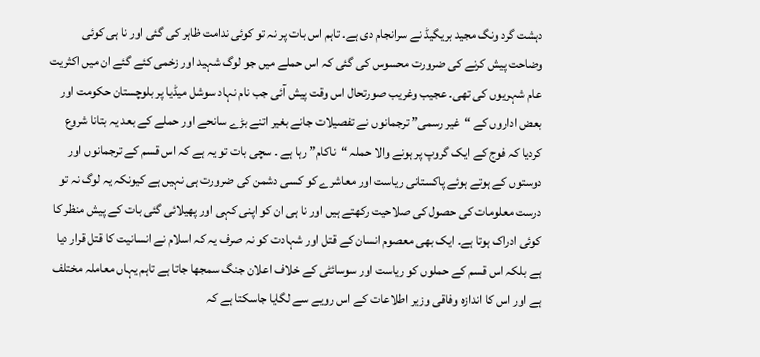دہشت گرد ونگ مجید بریگیڈ نے سرانجام دی ہے۔ تاہم اس بات پر نہ تو کوئی ندامت ظاہر کی گئی اور نا ہی کوئی وضاحت پیش کرنے کی ضرورت محسوس کی گئی کہ اس حملے میں جو لوگ شہید اور زخمی کئے گئے ان میں اکثریت عام شہریوں کی تھی۔ عجیب وغریب صورتحال اس وقت پیش آئی جب نام نہاد سوشل میڈیا پر بلوچستان حکومت اور بعض اداروں کے “غیر رسمی” ترجمانوں نے تفصیلات جانے بغیر اتنے بڑے سانحے اور حملے کے بعد یہ بتانا شروع کردیا کہ فوج کے ایک گروپ پر ہونے والا حملہ “ناکام” رہا ہے ۔ سچی بات تو یہ ہے کہ اس قسم کے ترجمانوں اور دوستوں کے ہوتے ہوئے پاکستانی ریاست اور معاشرے کو کسی دشمن کی ضرورت ہی نہیں ہے کیونکہ یہ لوگ نہ تو درست معلومات کی حصول کی صلاحیت رکھتے ہیں اور نا ہی ان کو اپنی کہی اور پھیلائی گئی بات کے پیش منظر کا کوئی ادراک ہوتا ہے۔ ایک بھی معصوم انسان کے قتل اور شہادت کو نہ صرف یہ کہ اسلام نے انسانیت کا قتل قرار دیا ہے بلکہ اس قسم کے حملوں کو ریاست اور سوسائٹی کے خلاف اعلان جنگ سمجھا جاتا ہے تاہم یہاں معاملہ مختلف ہے اور اس کا اندازہ وفاقی وزیر اطلاعات کے اس رویے سے لگایا جاسکتا ہے کہ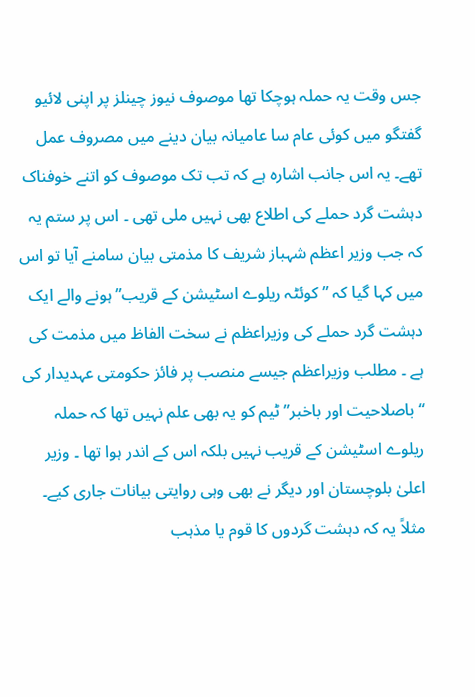جس وقت یہ حملہ ہوچکا تھا موصوف نیوز چینلز پر اپنی لائیو گفتگو میں کوئی عام سا عامیانہ بیان دینے میں مصروف عمل تھے۔ یہ اس جانب اشارہ ہے کہ تب تک موصوف کو اتنے خوفناک دہشت گرد حملے کی اطلاع بھی نہیں ملی تھی ۔ اس پر ستم یہ کہ جب وزیر اعظم شہباز شریف کا مذمتی بیان سامنے آیا تو اس میں کہا گیا کہ ” کوئٹہ ریلوے اسٹیشن کے قریب” ہونے والے ایک دہشت گرد حملے کی وزیراعظم نے سخت الفاظ میں مذمت کی ہے ۔ مطلب وزیراعظم جیسے منصب پر فائز حکومتی عہدیدار کی “باصلاحیت اور باخبر” ٹیم کو یہ بھی علم نہیں تھا کہ حملہ ریلوے اسٹیشن کے قریب نہیں بلکہ اس کے اندر ہوا تھا ۔ وزیر اعلیٰ بلوچستان اور دیگر نے بھی وہی روایتی بیانات جاری کیے۔ مثلاً یہ کہ دہشت گردوں کا قوم یا مذہب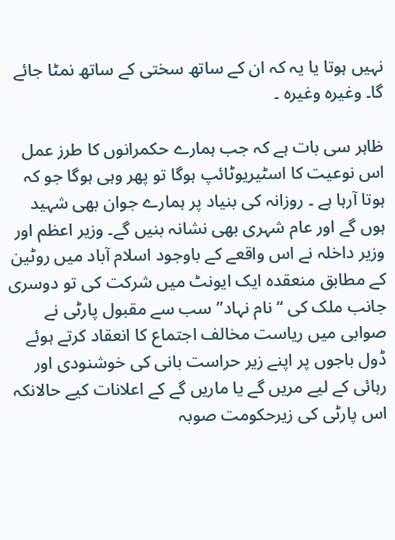نہیں ہوتا یا یہ کہ ان کے ساتھ سختی کے ساتھ نمٹا جائے گا۔ وغیرہ وغیرہ ۔

ظاہر سی بات ہے کہ جب ہمارے حکمرانوں کا طرز عمل اس نوعیت کا اسٹیریوٹائپ ہوگا تو پھر وہی ہوگا جو کہ ہوتا آرہا ہے ۔ روزانہ کی بنیاد پر ہمارے جوان بھی شہید ہوں گے اور عام شہری بھی نشانہ بنیں گے۔ وزیر اعظم اور وزیر داخلہ نے اس واقعے کے باوجود اسلام آباد میں روٹین کے مطابق منعقدہ ایک ایونٹ میں شرکت کی تو دوسری جانب ملک کی “نام نہاد” سب سے مقبول پارٹی نے صوابی میں ریاست مخالف اجتماع کا انعقاد کرتے ہوئے ڈول باجوں پر اپنے زیر حراست بانی کی خوشنودی اور رہائی کے لیے مریں گے یا ماریں گے کے اعلانات کیے حالانکہ اس پارٹی کی زیرحکومت صوبہ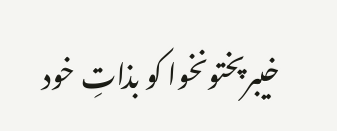خیبرپختونخوا کو بذاتِ خود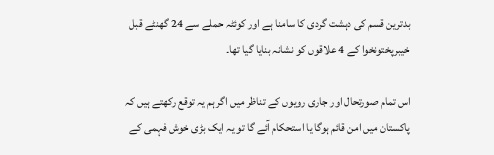بدترین قسم کی دہشت گردی کا سامنا ہے اور کوئٹہ حملے سے 24 گھنٹے قبل خیبرپختونخوا کے 4 علاقوں کو نشانہ بنایا گیا تھا۔

اس تمام صورتحال اور جاری رویوں کے تناظر میں اگر ہم یہ توقع رکھتے ہیں کہ پاکستان میں امن قائم ہوگا یا استحکام آئے گا تو یہ ایک بڑی خوش فہمی کے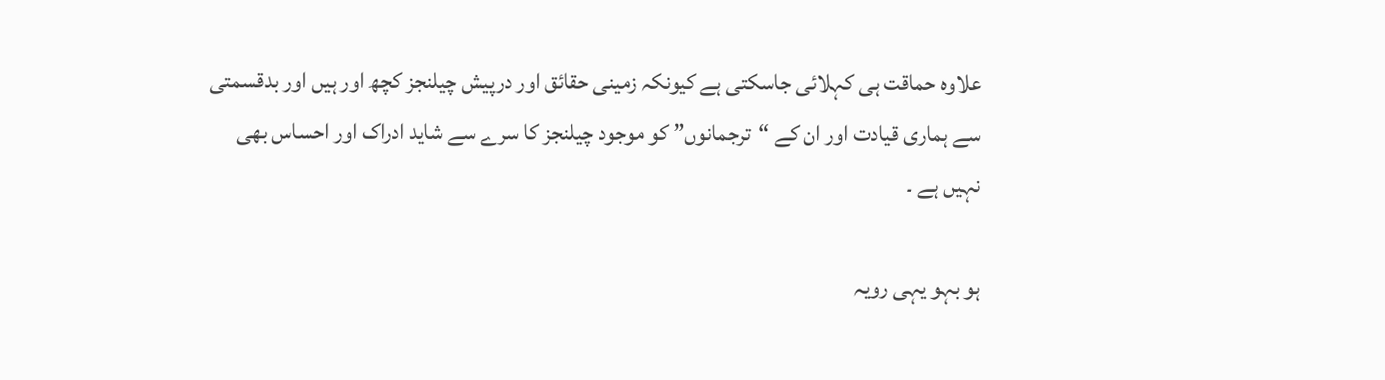علاوہ حماقت ہی کہلائی جاسکتی ہے کیونکہ زمینی حقائق اور درپیش چیلنجز کچھ اور ہیں اور بدقسمتی سے ہماری قیادت اور ان کے “ترجمانوں” کو موجود چیلنجز کا سرے سے شاید ادراک اور احساس بھی نہیں ہے ۔

ہو بہو یہی رویہ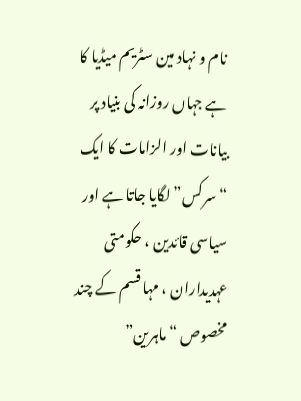نام و نہاد مین سٹریم میڈیا کا ہے جہاں روزانہ کی بنیاد پر بیانات اور الزامات کا ایک “سرکس” لگایا جاتا ہے اور سیاسی قائدین ، حکومتی عہدیداران ، مہا قسم کے چند مخصوص “ماہرین”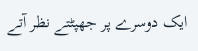ایک دوسرے پر جھپٹتے نظر آتے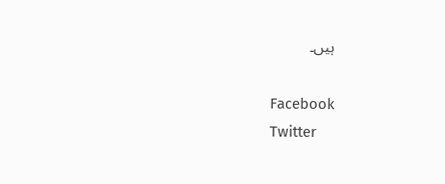ہیں۔

Facebook
Twitter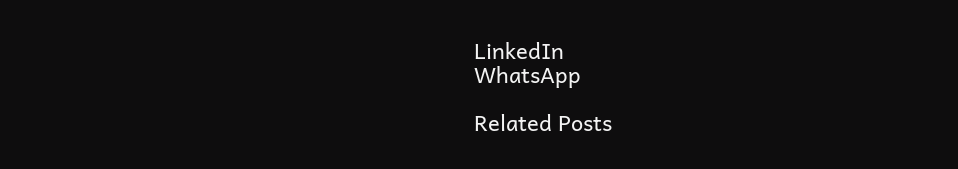LinkedIn
WhatsApp

Related Posts